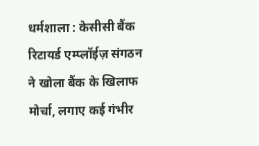धर्मशाला : केसीसी बैंक रिटायर्ड एम्प्लॉईज़ संगठन ने खोला बैंक के खिलाफ मोर्चा, लगाए कई गंभीर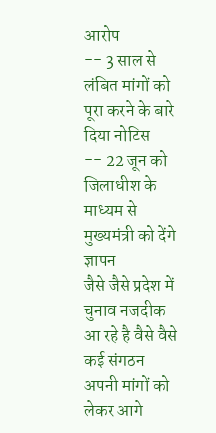आरोप
-- 3 साल से लंबित मांगों को पूरा करने के बारे दिया नोटिस
-- 22 जून को जिलाधीश के माध्यम से मुख्यमंत्री को देंगे ज्ञापन
जैसे जैसे प्रदेश में चुनाव नजदीक आ रहे है वैसे वैसे कई संगठन अपनी मांगों को लेकर आगे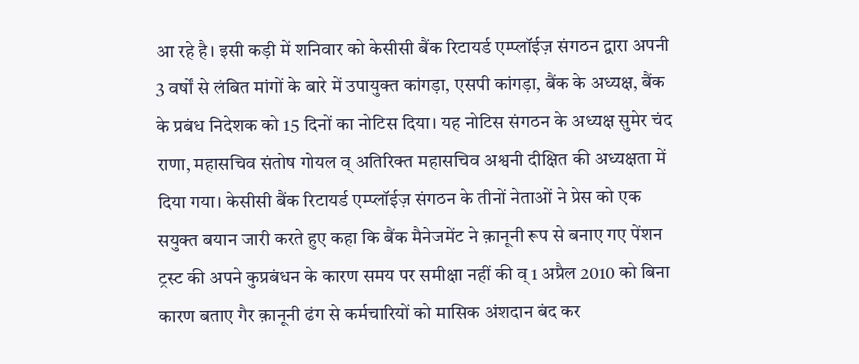आ रहे है। इसी कड़ी में शनिवार को केसीसी बैंक रिटायर्ड एम्प्लॉईज़ संगठन द्वारा अपनी 3 वर्षों से लंबित मांगों के बारे में उपायुक्त कांगड़ा, एसपी कांगड़ा, बैंक के अध्यक्ष, बैंक के प्रबंध निदेशक को 15 दिनों का नोटिस दिया। यह नोटिस संगठन के अध्यक्ष सुमेर चंद राणा, महासचिव संतोष गोयल व् अतिरिक्त महासचिव अश्वनी दीक्षित की अध्यक्षता में दिया गया। केसीसी बैंक रिटायर्ड एम्प्लॉईज़ संगठन के तीनों नेताओं ने प्रेस को एक सयुक्त बयान जारी करते हुए कहा कि बैंक मैनेजमेंट ने क़ानूनी रूप से बनाए गए पेंशन ट्रस्ट की अपने कुप्रबंधन के कारण समय पर समीक्षा नहीं की व् 1 अप्रैल 2010 को बिना कारण बताए गैर क़ानूनी ढंग से कर्मचारियों को मासिक अंशदान बंद कर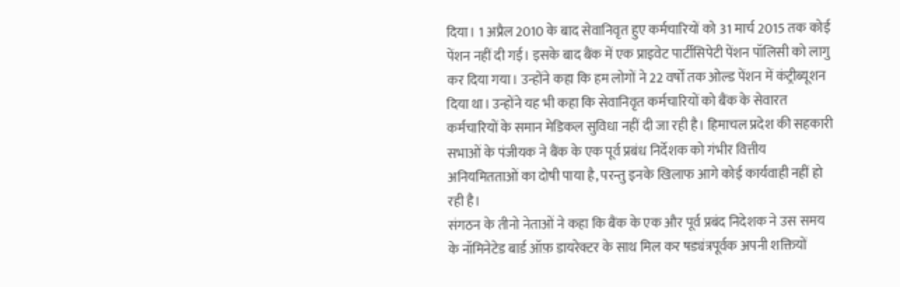दिया। 1 अप्रैल 2010 के बाद सेवानिवृत हुए कर्मचारियों को 31 मार्च 2015 तक कोई पेंशन नहीं दी गई। इसके बाद बैंक में एक प्राइवेट पार्टीसिपेटी पेंशन पॉलिसी को लागु कर दिया गया। उन्होंने कहा कि हम लोगों ने 22 वर्षों तक ओल्ड पेंशन में कंट्रीब्यूशन दिया था। उन्होंने यह भी कहा कि सेवानिवृत कर्मचारियों को बैंक के सेवारत कर्मचारियों के समान मेडिकल सुविधा नहीं दी जा रही है। हिमाचल प्रदेश की सहकारी सभाओं के पंजीयक ने बैंक के एक पूर्व प्रबंध निर्देशक को गंभीर वित्तीय अनियमितताओं का दोषी पाया है, परन्तु इनके खिलाफ आगे कोई कार्यवाही नहीं हो रही है।
संगठन के तीनो नेताओं ने कहा कि बैंक के एक और पूर्व प्रबंद निदेशक ने उस समय के नॉमिनेटेड बार्ड ऑफ़ डायरेक्टर के साथ मिल कर षड्यंत्रपूर्वक अपनी शक्तियों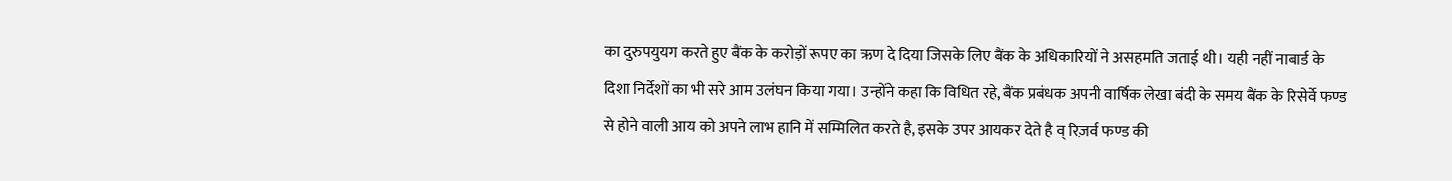का दुरुपयुयग करते हुए बैंक के करोड़ों रूपए का ऋण दे दिया जिसके लिए बैंक के अधिकारियों ने असहमति जताई थी। यही नहीं नाबार्ड के दिशा निर्देशों का भी सरे आम उलंघन किया गया। उन्होंने कहा कि विधित रहे, बैंक प्रबंधक अपनी वार्षिक लेखा बंदी के समय बैंक के रिसेर्वे फण्ड से होने वाली आय को अपने लाभ हानि में सम्मिलित करते है, इसके उपर आयकर देते है व् रिज़र्व फण्ड की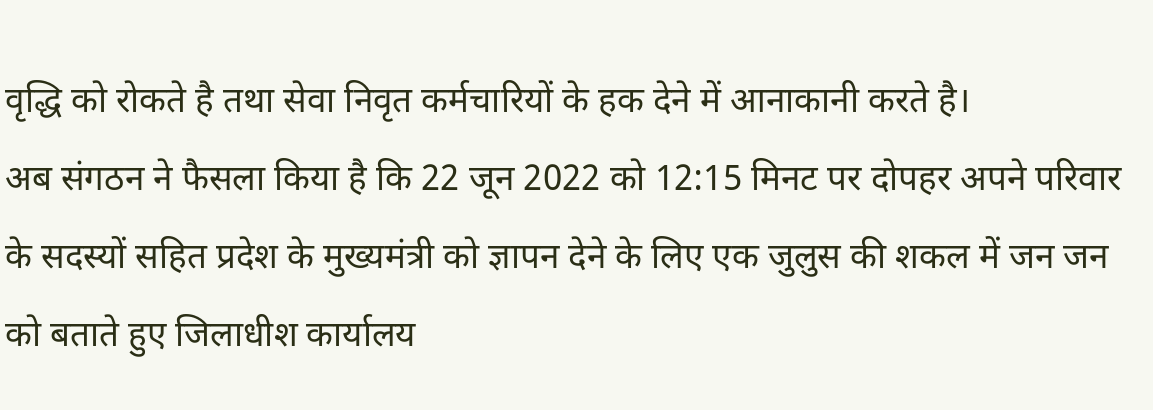वृद्धि को रोकते है तथा सेवा निवृत कर्मचारियों के हक देने में आनाकानी करते है।
अब संगठन ने फैसला किया है कि 22 जून 2022 को 12:15 मिनट पर दोपहर अपने परिवार के सदस्यों सहित प्रदेश के मुख्यमंत्री को ज्ञापन देने के लिए एक जुलुस की शकल में जन जन को बताते हुए जिलाधीश कार्यालय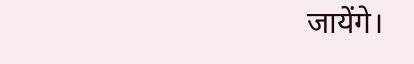जायेंगे।